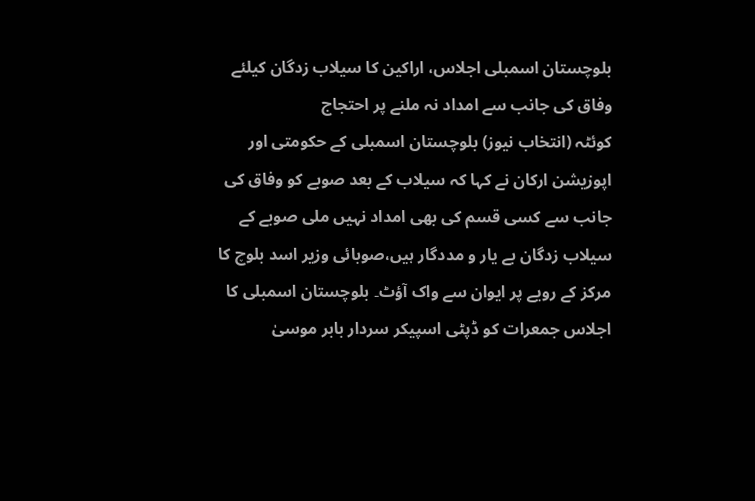بلوچستان اسمبلی اجلاس، اراکین کا سیلاب زدگان کیلئے وفاق کی جانب سے امداد نہ ملنے پر احتجاج
کوئٹہ (انتخاب نیوز) بلوچستان اسمبلی کے حکومتی اور اپوزیشن ارکان نے کہا کہ سیلاب کے بعد صوبے کو وفاق کی جانب سے کسی قسم کی بھی امداد نہیں ملی صوبے کے سیلاب زدگان بے یار و مددگار ہیں،صوبائی وزیر اسد بلوچ کا مرکز کے رویے پر ایوان سے واک آؤٹ۔ بلوچستان اسمبلی کا اجلاس جمعرات کو ڈپٹی اسپیکر سردار بابر موسیٰ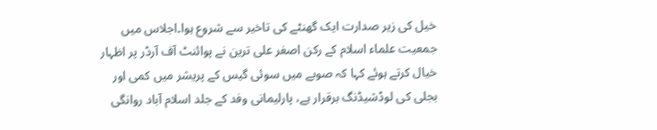خیل کی زیر صدارت ایک گھنٹے کی تاخیر سے شروع ہوا۔اجلاس میں جمعیت علماء اسلام کے رکن اصغر علی ترین نے پوائنٹ آف آرڈر پر اظہار خیال کرتے ہوئے کہا کہ صوبے میں سوئی گیس کے پریشر میں کمی اور بجلی کی لوڈشیڈنگ برقرار ہے، پارلیمانی وفد کے جلد اسلام آباد روانگی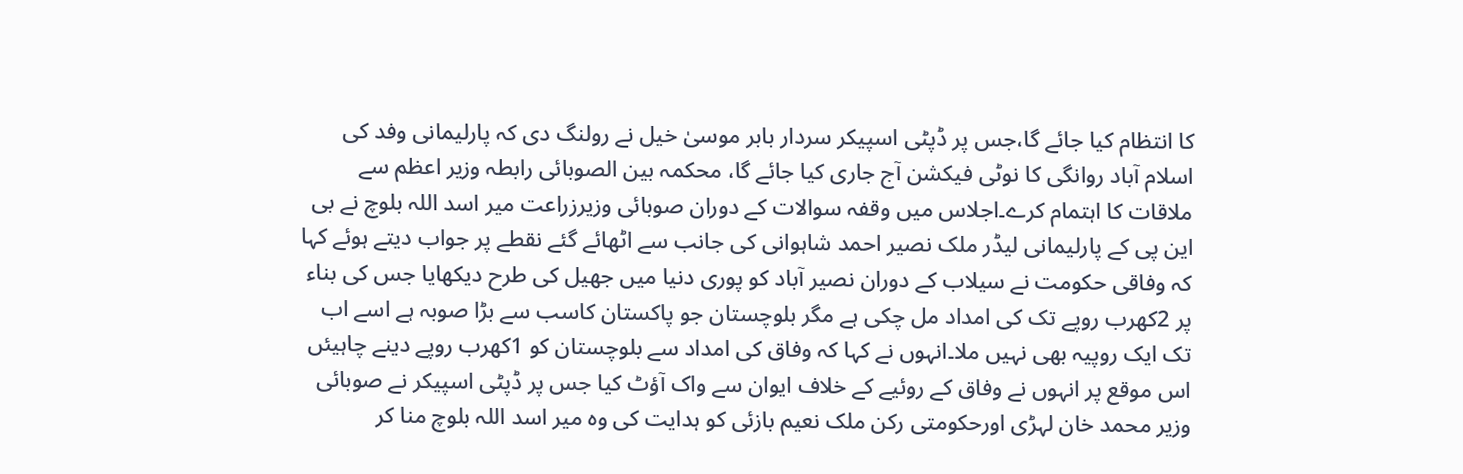کا انتظام کیا جائے گا،جس پر ڈپٹی اسپیکر سردار بابر موسیٰ خیل نے رولنگ دی کہ پارلیمانی وفد کی اسلام آباد روانگی کا نوٹی فیکشن آج جاری کیا جائے گا، محکمہ بین الصوبائی رابطہ وزیر اعظم سے ملاقات کا اہتمام کرے۔اجلاس میں وقفہ سوالات کے دوران صوبائی وزیرزراعت میر اسد اللہ بلوچ نے بی این پی کے پارلیمانی لیڈر ملک نصیر احمد شاہوانی کی جانب سے اٹھائے گئے نقطے پر جواب دیتے ہوئے کہا کہ وفاقی حکومت نے سیلاب کے دوران نصیر آباد کو پوری دنیا میں جھیل کی طرح دیکھایا جس کی بناء پر 2کھرب روپے تک کی امداد مل چکی ہے مگر بلوچستان جو پاکستان کاسب سے بڑا صوبہ ہے اسے اب تک ایک روپیہ بھی نہیں ملا۔انہوں نے کہا کہ وفاق کی امداد سے بلوچستان کو 1کھرب روپے دینے چاہیئں اس موقع پر انہوں نے وفاق کے روئیے کے خلاف ایوان سے واک آؤٹ کیا جس پر ڈپٹی اسپیکر نے صوبائی وزیر محمد خان لہڑی اورحکومتی رکن ملک نعیم بازئی کو ہدایت کی وہ میر اسد اللہ بلوچ منا کر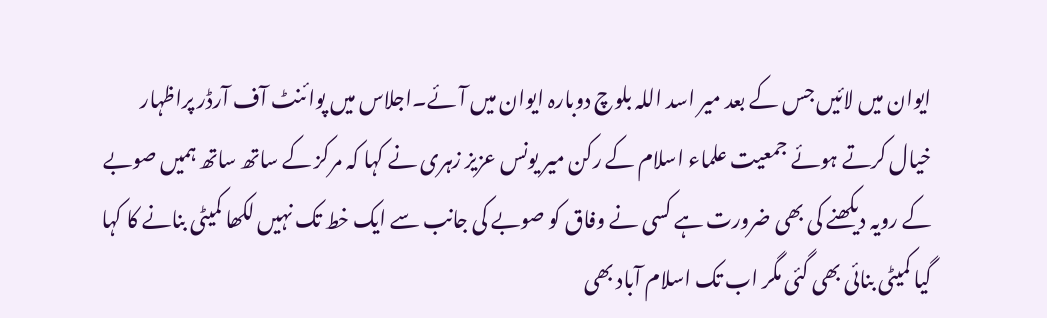ایوان میں لائیں جس کے بعد میر اسد اللہ بلوچ دوبارہ ایوان میں آئے۔اجلاس میں پوائنٹ آف آرڈر پراظہار خیال کرتے ہوئے جمعیت علماء اسلام کے رکن میر یونس عزیز زہری نے کہا کہ مرکز کے ساتھ ساتھ ہمیں صوبے کے رویہ دیکھنے کی بھی ضرورت ہے کسی نے وفاق کو صوبے کی جانب سے ایک خط تک نہیں لکھا کمیٹی بنانے کا کہا گیا کمیٹی بنائی بھی گئی مگر اب تک اسلام آباد بھی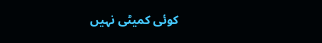کوئی کمیٹی نہیں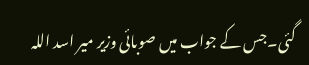گئی۔جس کے جواب میں صوبائی وزیر میر اسد اللہ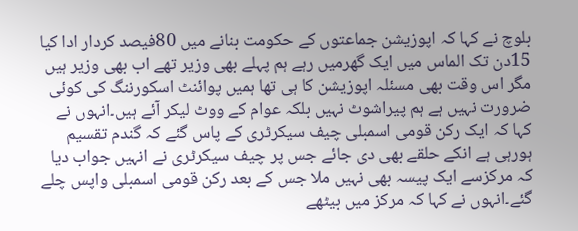بلوچ نے کہا کہ اپوزیشن جماعتوں کے حکومت بنانے میں 80فیصد کردار ادا کیا 15دن تک الماس میں ایک گھرمیں رہے ہم پہلے بھی وزیر تھے اب بھی وزیر ہیں مگر اس وقت بھی مسئلہ اپوزیشن کا ہی تھا ہمیں پوائنٹ اسکورننگ کی کوئی ضرورت نہیں ہے ہم پیراشوٹ نہیں بلکہ عوام کے ووٹ لیکر آئے ہیں۔انہوں نے کہا کہ ایک رکن قومی اسمبلی چیف سیکرٹری کے پاس گئے کہ گندم تقسیم ہورہی ہے انکے حلقے بھی دی جائے جس پر چیف سیکرٹری نے انہیں جواب دیا کہ مرکزسے ایک پیسہ بھی نہیں ملا جس کے بعد رکن قومی اسمبلی واپس چلے گئے۔انہوں نے کہا کہ مرکز میں بیٹھے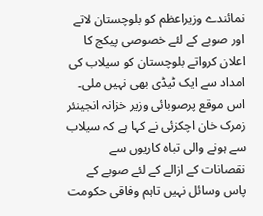نمائندے وزیراعظم کو بلوچستان لاتے اور صوبے کے لئے خصوصی پیکج کا اعلان کرواتے بلوچستان کو سیلاب کی امداد سے ایک ٹیڈی بھی نہیں ملی۔ اس موقع پرصوبائی وزیر خزانہ انجینئر زمرک خان اچکزئی نے کہا ہے کہ سیلاب سے ہونے والی تباہ کاریوں سے نقصانات کے ازالے کے لئے صوبے کے پاس وسائل نہیں تاہم وفاقی حکومت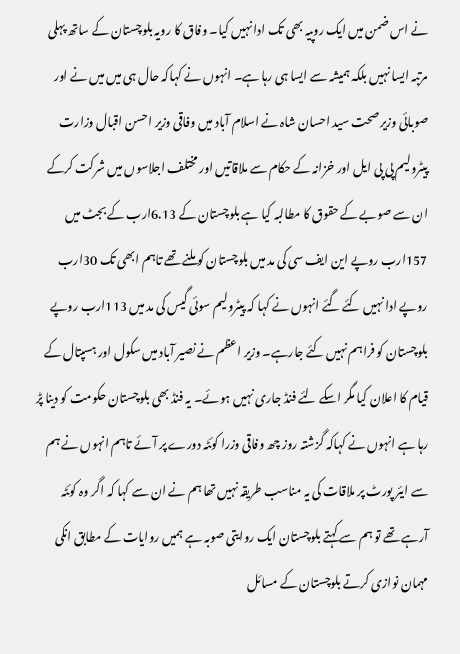نے اس ضمن میں ایک روپیہ بھی تک ادا نہیں کیا۔ وفاق کا رویہ بلوچستان کے ساتھ پہلی مرتبہ ایسا نہیں بلکہ ہمیشہ سے ایسا ہی رہا ہے۔ انہوں نے کہاکہ حال ہی میں میں نے اور صوبائی وزیر صحت سید احسان شاہ نے اسلام آباد میں وفاقی وزیر احسن اقبال وزارت پیٹرولیم پی پی ایل اور خزانہ کے حکام سے ملاقاتیں اور مختلف اجلاسوں میں شرکت کرکے ان سے صوبے کے حقوق کا مطالبہ کیا ہے بلوچستان کے 6.13ارب کے بجٹ میں 157ارب روپے این ایف سی کی مد میں بلوچستان کو ملنے تھے تاہم ابھی تک 30ارب روپے ادا نہیں کئے گئے انہوں نے کہا کہ پیٹرولیم سوئی گیس کی مد میں 113ارب روپے بلوچستان کو فراہم نہیں کئے جارہے۔ وزیر اعظم نے نصیر آباد میں سکول اور ہسپتال کے قیام کا اعلان کیا مگر اسکے لئے فنڈ جاری نہیں ہوئے۔ یہ فنڈ بھی بلوچستان حکومت کو دینا پڑ رہا ہے انہوں نے کہاکہ گزشتہ روز چھ وفاقی وزرا کوئٹہ دورے پر آئے تاہم انہوں نے ہم سے ایئر پورٹ پر ملاقات کی یہ مناسب طریقہ نہیں تھا ہم نے ان سے کہا کہ اگر وہ کوئٹہ آرہے تھے تو ہم سے کہتے بلوچستان ایک روایتی صوبہ ہے ہمیں روایات کے مطابق انکی مہمان نوازی کرتے بلوچستان کے مسائل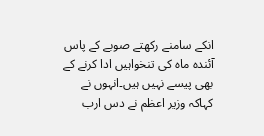انکے سامنے رکھتے صوبے کے پاس آئندہ ماہ کی تنخواہیں ادا کرنے کے بھی پیسے نہیں ہیں۔انہوں نے کہاکہ وزیر اعظم نے دس ارب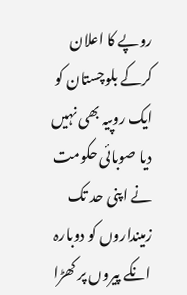روپے کا اعلان کرکے بلوچستان کو ایک روپیہ بھی نہیں دیا صوبائی حکومت نے اپنی حد تک زمینداروں کو دوبارہ انکے پیروں پر کھڑا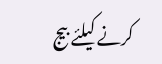کرنے کیلئے بیج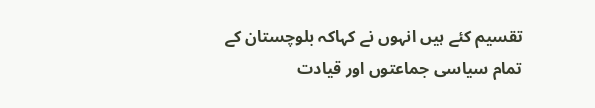تقسیم کئے ہیں انہوں نے کہاکہ بلوچستان کے تمام سیاسی جماعتوں اور قیادت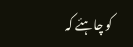کو چاہئے کہ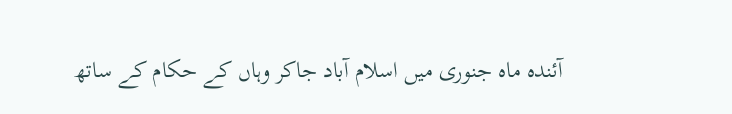آئندہ ماہ جنوری میں اسلام آباد جاکر وہاں کے حکام کے ساتھ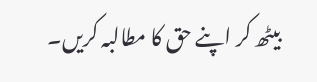بیٹھ کر اپنے حق کا مطالبہ کریں۔